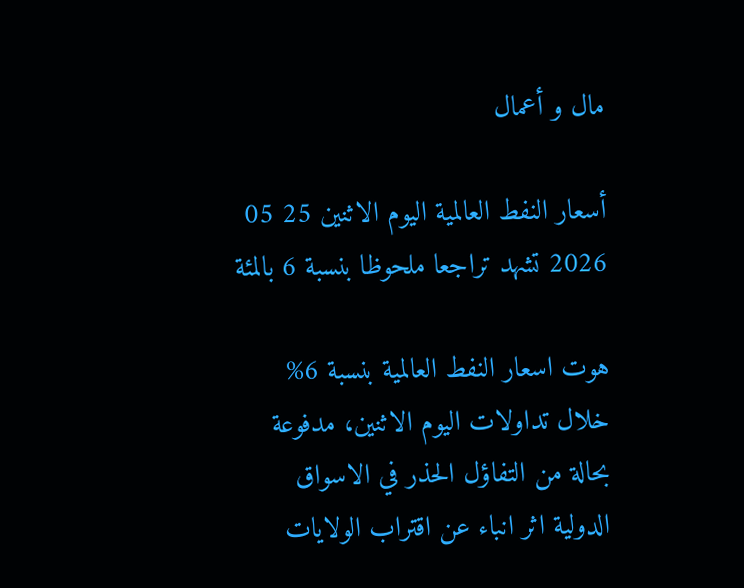مال و أعمال

أسعار النفط العالمية اليوم الاثنين 25 05 2026 تشهد تراجعا ملحوظا بنسبة 6 بالمئة

هوت اسعار النفط العالمية بنسبة 6% خلال تداولات اليوم الاثنين، مدفوعة بحالة من التفاؤل الحذر في الاسواق الدولية اثر انباء عن اقتراب الولايات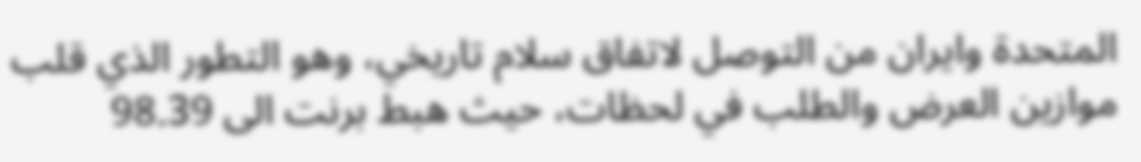المتحدة وايران من التوصل لاتفاق سلام تاريخي، وهو التطور الذي قلب موازين العرض والطلب في لحظات، حيث هبط برنت الى 98.39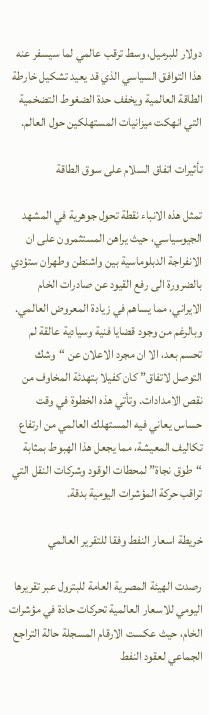دولار للبرميل، وسط ترقب عالمي لما سيسفر عنه هذا التوافق السياسي الذي قد يعيد تشكيل خارطة الطاقة العالمية ويخفف حدة الضغوط التضخمية التي انهكت ميزانيات المستهلكين حول العالم.

تأثيرات اتفاق السلام على سوق الطاقة

تمثل هذه الانباء نقطة تحول جوهرية في المشهد الجيوسياسي، حيث يراهن المستثمرون على ان الانفراجة الدبلوماسية بين واشنطن وطهران ستؤدي بالضرورة الى رفع القيود عن صادرات الخام الايراني، مما يساهم في زيادة المعروض العالمي. وبالرغم من وجود قضايا فنية وسيادية عالقة لم تحسم بعد، الا ان مجرد الاعلان عن “وشك التوصل لاتفاق” كان كفيلا بتهدئة المخاوف من نقص الامدادات. وتأتي هذه الخطوة في وقت حساس يعاني فيه المستهلك العالمي من ارتفاع تكاليف المعيشة، مما يجعل هذا الهبوط بمثابة “طوق نجاة” لمحطات الوقود وشركات النقل التي تراقب حركة المؤشرات اليومية بدقة.

خريطة اسعار النفط وفقا للتقرير العالمي

رصدت الهيئة المصرية العامة للبترول عبر تقريرها اليومي للاسعار العالمية تحركات حادة في مؤشرات الخام، حيث عكست الارقام المسجلة حالة التراجع الجماعي لعقود النفط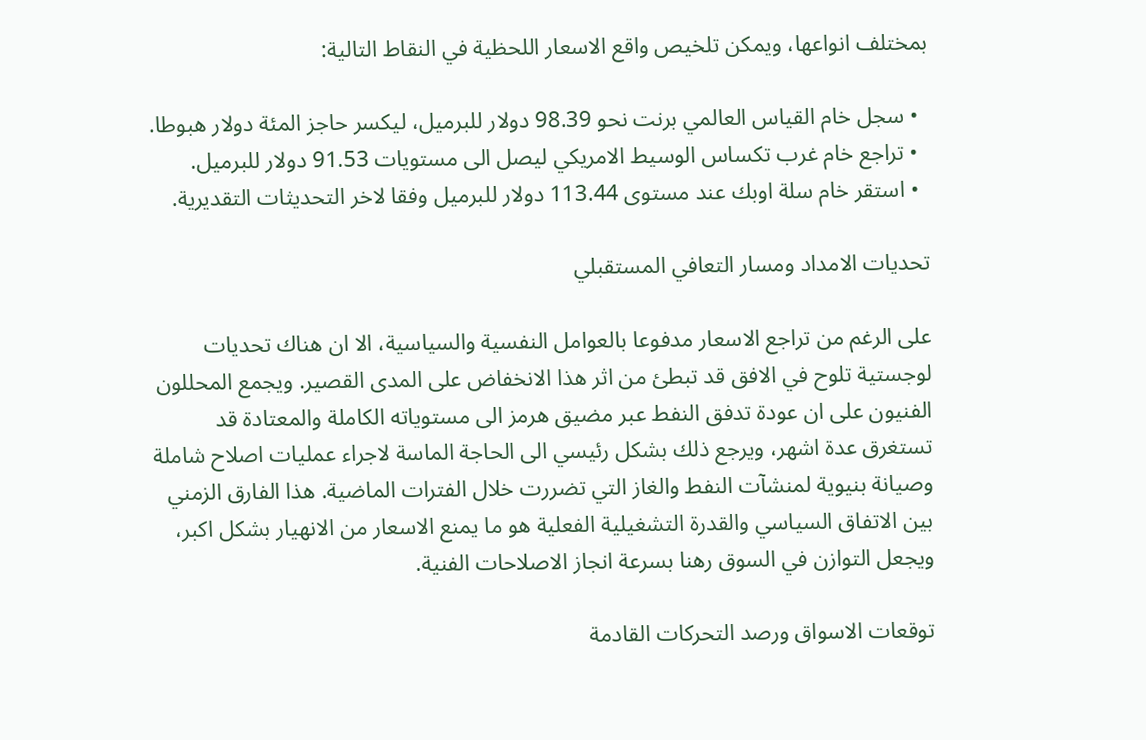بمختلف انواعها، ويمكن تلخيص واقع الاسعار اللحظية في النقاط التالية:

  • سجل خام القياس العالمي برنت نحو 98.39 دولار للبرميل، ليكسر حاجز المئة دولار هبوطا.
  • تراجع خام غرب تكساس الوسيط الامريكي ليصل الى مستويات 91.53 دولار للبرميل.
  • استقر خام سلة اوبك عند مستوى 113.44 دولار للبرميل وفقا لاخر التحديثات التقديرية.

تحديات الامداد ومسار التعافي المستقبلي

على الرغم من تراجع الاسعار مدفوعا بالعوامل النفسية والسياسية، الا ان هناك تحديات لوجستية تلوح في الافق قد تبطئ من اثر هذا الانخفاض على المدى القصير. ويجمع المحللون الفنيون على ان عودة تدفق النفط عبر مضيق هرمز الى مستوياته الكاملة والمعتادة قد تستغرق عدة اشهر، ويرجع ذلك بشكل رئيسي الى الحاجة الماسة لاجراء عمليات اصلاح شاملة وصيانة بنيوية لمنشآت النفط والغاز التي تضررت خلال الفترات الماضية. هذا الفارق الزمني بين الاتفاق السياسي والقدرة التشغيلية الفعلية هو ما يمنع الاسعار من الانهيار بشكل اكبر، ويجعل التوازن في السوق رهنا بسرعة انجاز الاصلاحات الفنية.

توقعات الاسواق ورصد التحركات القادمة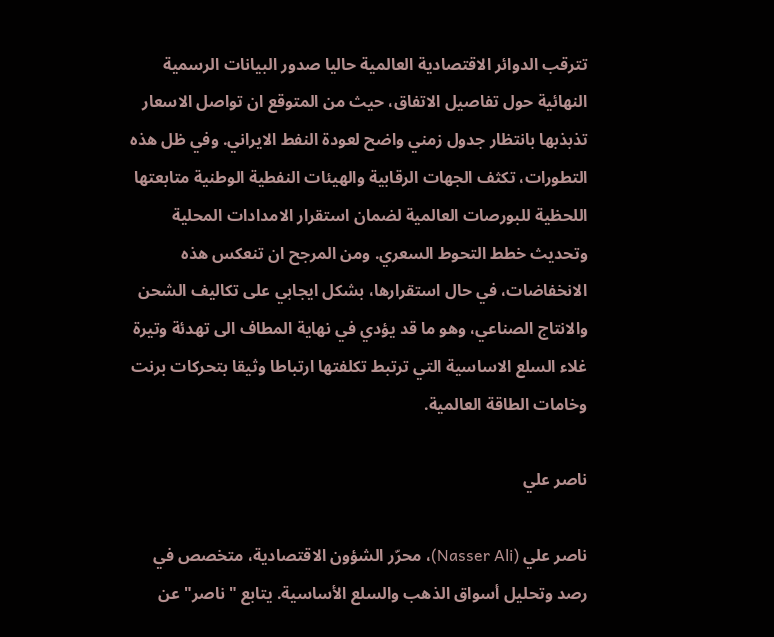تترقب الدوائر الاقتصادية العالمية حاليا صدور البيانات الرسمية النهائية حول تفاصيل الاتفاق، حيث من المتوقع ان تواصل الاسعار تذبذبها بانتظار جدول زمني واضح لعودة النفط الايراني. وفي ظل هذه التطورات، تكثف الجهات الرقابية والهيئات النفطية الوطنية متابعتها اللحظية للبورصات العالمية لضمان استقرار الامدادات المحلية وتحديث خطط التحوط السعري. ومن المرجح ان تنعكس هذه الانخفاضات، في حال استقرارها، بشكل ايجابي على تكاليف الشحن والانتاج الصناعي، وهو ما قد يؤدي في نهاية المطاف الى تهدئة وتيرة غلاء السلع الاساسية التي ترتبط تكلفتها ارتباطا وثيقا بتحركات برنت وخامات الطاقة العالمية.

ناصر علي

ناصر علي (Nasser Ali)، محرّر الشؤون الاقتصادية، متخصص في رصد وتحليل أسواق الذهب والسلع الأساسية. يتابع "ناصر" عن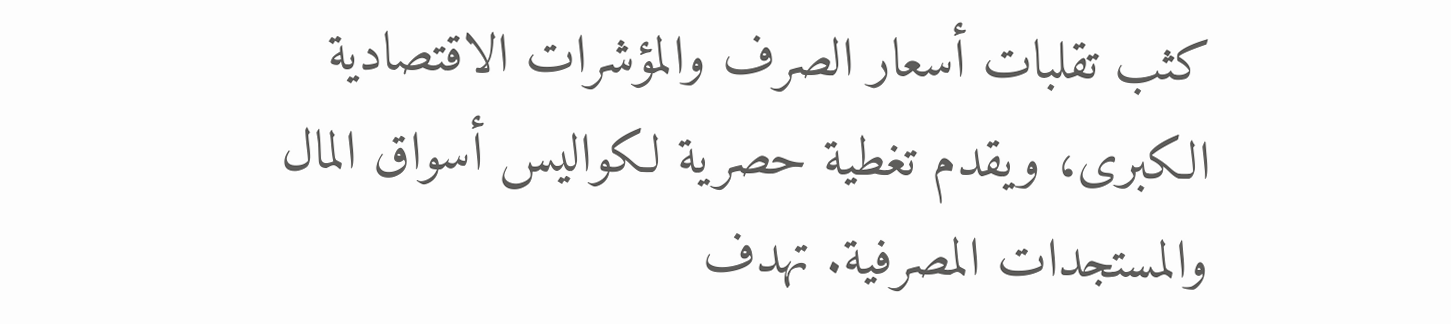كثب تقلبات أسعار الصرف والمؤشرات الاقتصادية الكبرى، ويقدم تغطية حصرية لكواليس أسواق المال والمستجدات المصرفية. تهدف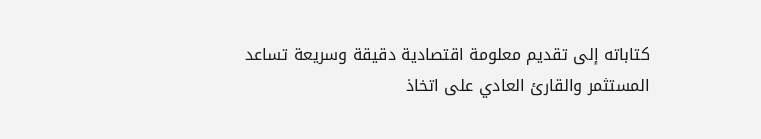كتاباته إلى تقديم معلومة اقتصادية دقيقة وسريعة تساعد المستثمر والقارئ العادي على اتخاذ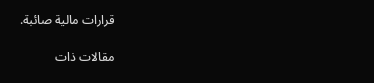قرارات مالية صائبة.

مقالات ذات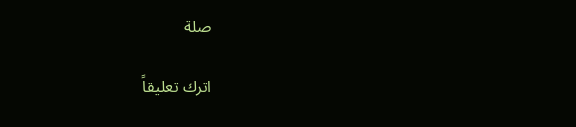صلة

اترك تعليقاً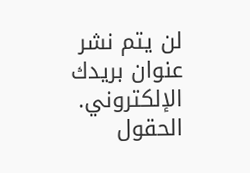لن يتم نشر عنوان بريدك الإلكتروني. الحقول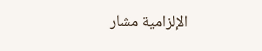الإلزامية مشار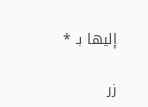إليها بـ *

زر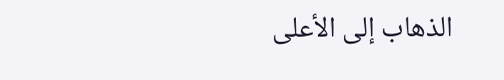الذهاب إلى الأعلى